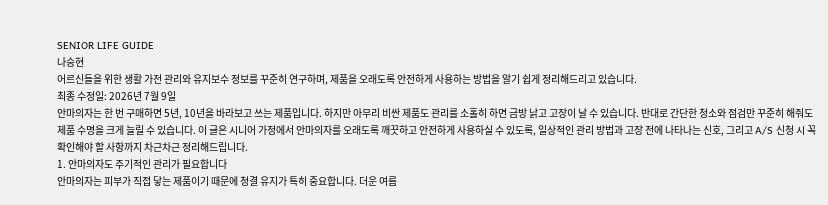SENIOR LIFE GUIDE
나승현
어르신들을 위한 생활 가전 관리와 유지보수 정보를 꾸준히 연구하며, 제품을 오래도록 안전하게 사용하는 방법을 알기 쉽게 정리해드리고 있습니다.
최종 수정일: 2026년 7월 9일
안마의자는 한 번 구매하면 5년, 10년을 바라보고 쓰는 제품입니다. 하지만 아무리 비싼 제품도 관리를 소홀히 하면 금방 낡고 고장이 날 수 있습니다. 반대로 간단한 청소와 점검만 꾸준히 해줘도 제품 수명을 크게 늘릴 수 있습니다. 이 글은 시니어 가정에서 안마의자를 오래도록 깨끗하고 안전하게 사용하실 수 있도록, 일상적인 관리 방법과 고장 전에 나타나는 신호, 그리고 A/S 신청 시 꼭 확인해야 할 사항까지 차근차근 정리해드립니다.
1. 안마의자도 주기적인 관리가 필요합니다
안마의자는 피부가 직접 닿는 제품이기 때문에 청결 유지가 특히 중요합니다. 더운 여름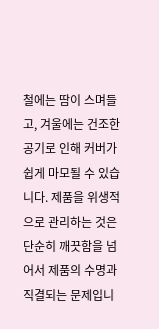철에는 땀이 스며들고, 겨울에는 건조한 공기로 인해 커버가 쉽게 마모될 수 있습니다. 제품을 위생적으로 관리하는 것은 단순히 깨끗함을 넘어서 제품의 수명과 직결되는 문제입니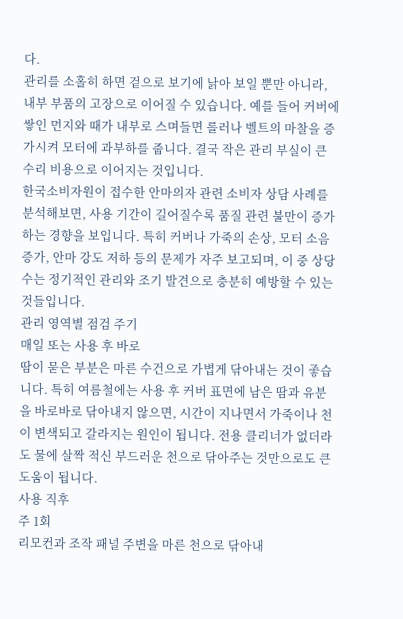다.
관리를 소홀히 하면 겉으로 보기에 낡아 보일 뿐만 아니라, 내부 부품의 고장으로 이어질 수 있습니다. 예를 들어 커버에 쌓인 먼지와 때가 내부로 스며들면 롤러나 벨트의 마찰을 증가시켜 모터에 과부하를 줍니다. 결국 작은 관리 부실이 큰 수리 비용으로 이어지는 것입니다.
한국소비자원이 접수한 안마의자 관련 소비자 상담 사례를 분석해보면, 사용 기간이 길어질수록 품질 관련 불만이 증가하는 경향을 보입니다. 특히 커버나 가죽의 손상, 모터 소음 증가, 안마 강도 저하 등의 문제가 자주 보고되며, 이 중 상당수는 정기적인 관리와 조기 발견으로 충분히 예방할 수 있는 것들입니다.
관리 영역별 점검 주기
매일 또는 사용 후 바로
땀이 묻은 부분은 마른 수건으로 가볍게 닦아내는 것이 좋습니다. 특히 여름철에는 사용 후 커버 표면에 남은 땀과 유분을 바로바로 닦아내지 않으면, 시간이 지나면서 가죽이나 천이 변색되고 갈라지는 원인이 됩니다. 전용 클리너가 없더라도 물에 살짝 적신 부드러운 천으로 닦아주는 것만으로도 큰 도움이 됩니다.
사용 직후
주 1회
리모컨과 조작 패널 주변을 마른 천으로 닦아내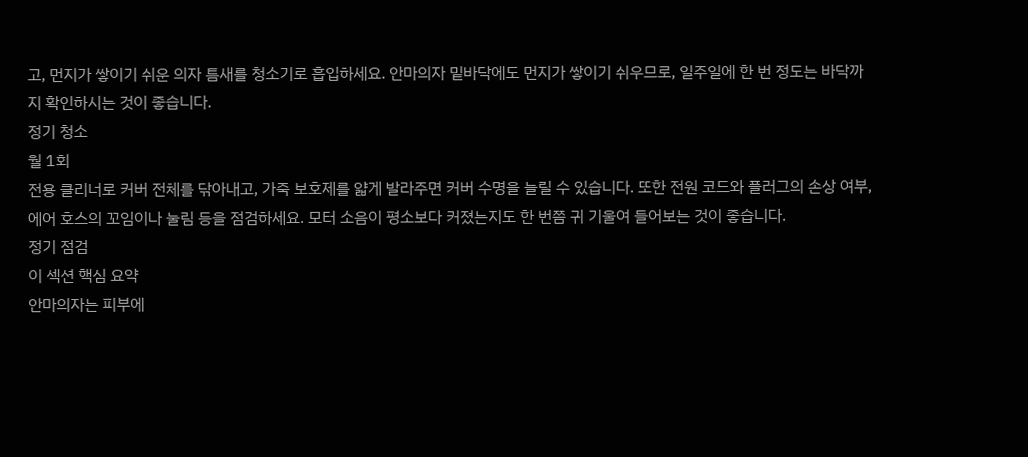고, 먼지가 쌓이기 쉬운 의자 틈새를 청소기로 흡입하세요. 안마의자 밑바닥에도 먼지가 쌓이기 쉬우므로, 일주일에 한 번 정도는 바닥까지 확인하시는 것이 좋습니다.
정기 청소
월 1회
전용 클리너로 커버 전체를 닦아내고, 가죽 보호제를 얇게 발라주면 커버 수명을 늘릴 수 있습니다. 또한 전원 코드와 플러그의 손상 여부, 에어 호스의 꼬임이나 눌림 등을 점검하세요. 모터 소음이 평소보다 커졌는지도 한 번쯤 귀 기울여 들어보는 것이 좋습니다.
정기 점검
이 섹션 핵심 요약
안마의자는 피부에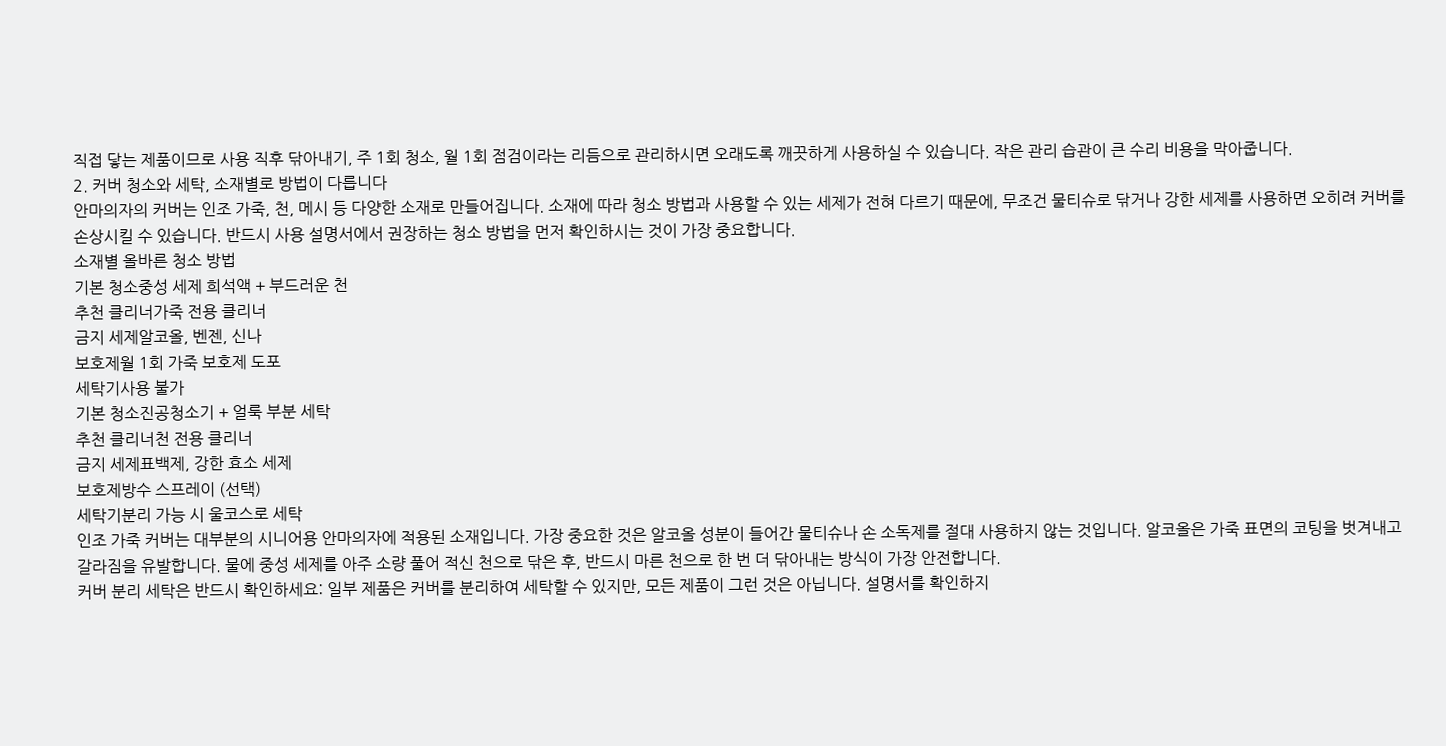직접 닿는 제품이므로 사용 직후 닦아내기, 주 1회 청소, 월 1회 점검이라는 리듬으로 관리하시면 오래도록 깨끗하게 사용하실 수 있습니다. 작은 관리 습관이 큰 수리 비용을 막아줍니다.
2. 커버 청소와 세탁, 소재별로 방법이 다릅니다
안마의자의 커버는 인조 가죽, 천, 메시 등 다양한 소재로 만들어집니다. 소재에 따라 청소 방법과 사용할 수 있는 세제가 전혀 다르기 때문에, 무조건 물티슈로 닦거나 강한 세제를 사용하면 오히려 커버를 손상시킬 수 있습니다. 반드시 사용 설명서에서 권장하는 청소 방법을 먼저 확인하시는 것이 가장 중요합니다.
소재별 올바른 청소 방법
기본 청소중성 세제 희석액 + 부드러운 천
추천 클리너가죽 전용 클리너
금지 세제알코올, 벤젠, 신나
보호제월 1회 가죽 보호제 도포
세탁기사용 불가
기본 청소진공청소기 + 얼룩 부분 세탁
추천 클리너천 전용 클리너
금지 세제표백제, 강한 효소 세제
보호제방수 스프레이 (선택)
세탁기분리 가능 시 울코스로 세탁
인조 가죽 커버는 대부분의 시니어용 안마의자에 적용된 소재입니다. 가장 중요한 것은 알코올 성분이 들어간 물티슈나 손 소독제를 절대 사용하지 않는 것입니다. 알코올은 가죽 표면의 코팅을 벗겨내고 갈라짐을 유발합니다. 물에 중성 세제를 아주 소량 풀어 적신 천으로 닦은 후, 반드시 마른 천으로 한 번 더 닦아내는 방식이 가장 안전합니다.
커버 분리 세탁은 반드시 확인하세요: 일부 제품은 커버를 분리하여 세탁할 수 있지만, 모든 제품이 그런 것은 아닙니다. 설명서를 확인하지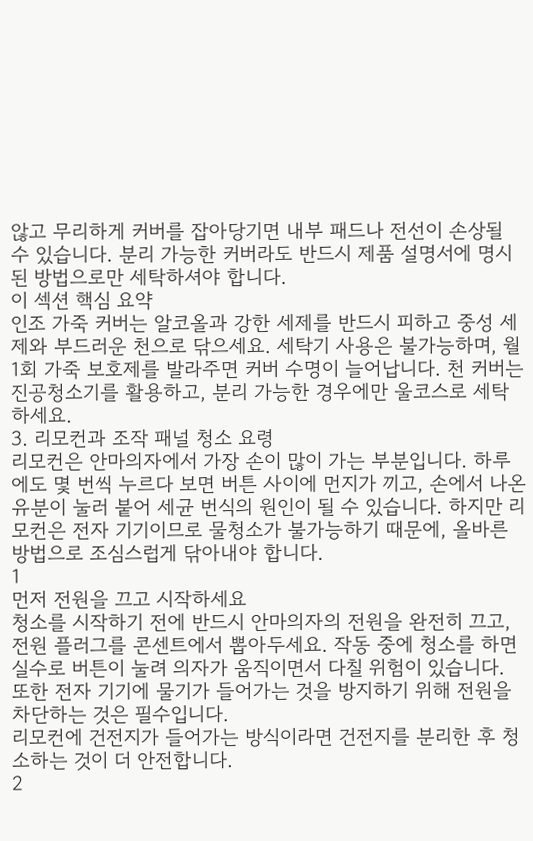않고 무리하게 커버를 잡아당기면 내부 패드나 전선이 손상될 수 있습니다. 분리 가능한 커버라도 반드시 제품 설명서에 명시된 방법으로만 세탁하셔야 합니다.
이 섹션 핵심 요약
인조 가죽 커버는 알코올과 강한 세제를 반드시 피하고 중성 세제와 부드러운 천으로 닦으세요. 세탁기 사용은 불가능하며, 월 1회 가죽 보호제를 발라주면 커버 수명이 늘어납니다. 천 커버는 진공청소기를 활용하고, 분리 가능한 경우에만 울코스로 세탁하세요.
3. 리모컨과 조작 패널 청소 요령
리모컨은 안마의자에서 가장 손이 많이 가는 부분입니다. 하루에도 몇 번씩 누르다 보면 버튼 사이에 먼지가 끼고, 손에서 나온 유분이 눌러 붙어 세균 번식의 원인이 될 수 있습니다. 하지만 리모컨은 전자 기기이므로 물청소가 불가능하기 때문에, 올바른 방법으로 조심스럽게 닦아내야 합니다.
1
먼저 전원을 끄고 시작하세요
청소를 시작하기 전에 반드시 안마의자의 전원을 완전히 끄고, 전원 플러그를 콘센트에서 뽑아두세요. 작동 중에 청소를 하면 실수로 버튼이 눌려 의자가 움직이면서 다칠 위험이 있습니다. 또한 전자 기기에 물기가 들어가는 것을 방지하기 위해 전원을 차단하는 것은 필수입니다.
리모컨에 건전지가 들어가는 방식이라면 건전지를 분리한 후 청소하는 것이 더 안전합니다.
2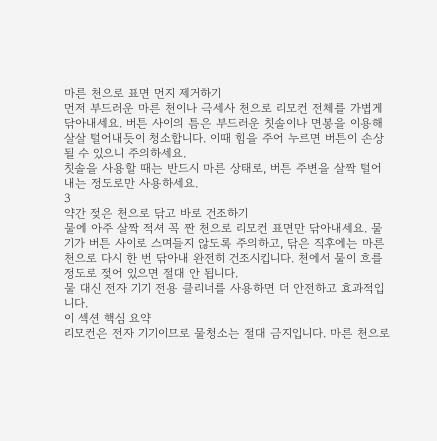마른 천으로 표면 먼지 제거하기
먼저 부드러운 마른 천이나 극세사 천으로 리모컨 전체를 가볍게 닦아내세요. 버튼 사이의 틈은 부드러운 칫솔이나 면봉을 이용해 살살 털어내듯이 청소합니다. 이때 힘을 주어 누르면 버튼이 손상될 수 있으니 주의하세요.
칫솔을 사용할 때는 반드시 마른 상태로, 버튼 주변을 살짝 털어내는 정도로만 사용하세요.
3
약간 젖은 천으로 닦고 바로 건조하기
물에 아주 살짝 적셔 꼭 짠 천으로 리모컨 표면만 닦아내세요. 물기가 버튼 사이로 스며들지 않도록 주의하고, 닦은 직후에는 마른 천으로 다시 한 번 닦아내 완전히 건조시킵니다. 천에서 물이 흐를 정도로 젖어 있으면 절대 안 됩니다.
물 대신 전자 기기 전용 클리너를 사용하면 더 안전하고 효과적입니다.
이 섹션 핵심 요약
리모컨은 전자 기기이므로 물청소는 절대 금지입니다. 마른 천으로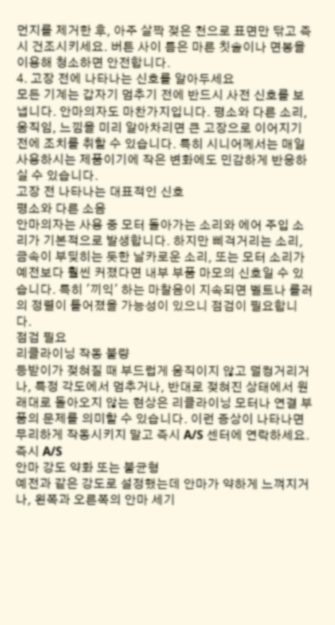먼지를 제거한 후, 아주 살짝 젖은 천으로 표면만 닦고 즉시 건조시키세요. 버튼 사이 틈은 마른 칫솔이나 면봉을 이용해 청소하면 안전합니다.
4. 고장 전에 나타나는 신호를 알아두세요
모든 기계는 갑자기 멈추기 전에 반드시 사전 신호를 보냅니다. 안마의자도 마찬가지입니다. 평소와 다른 소리, 움직임, 느낌을 미리 알아차리면 큰 고장으로 이어지기 전에 조치를 취할 수 있습니다. 특히 시니어께서는 매일 사용하시는 제품이기에 작은 변화에도 민감하게 반응하실 수 있습니다.
고장 전 나타나는 대표적인 신호
평소와 다른 소음
안마의자는 사용 중 모터 돌아가는 소리와 에어 주입 소리가 기본적으로 발생합니다. 하지만 삐걱거리는 소리, 금속이 부딪히는 듯한 날카로운 소리, 또는 모터 소리가 예전보다 훨씬 커졌다면 내부 부품 마모의 신호일 수 있습니다. 특히 '끼익' 하는 마찰음이 지속되면 벨트나 롤러의 정렬이 틀어졌을 가능성이 있으니 점검이 필요합니다.
점검 필요
리클라이닝 작동 불량
등받이가 젖혀질 때 부드럽게 움직이지 않고 덜컹거리거나, 특정 각도에서 멈추거나, 반대로 젖혀진 상태에서 원래대로 돌아오지 않는 현상은 리클라이닝 모터나 연결 부품의 문제를 의미할 수 있습니다. 이런 증상이 나타나면 무리하게 작동시키지 말고 즉시 A/S 센터에 연락하세요.
즉시 A/S
안마 강도 약화 또는 불균형
예전과 같은 강도로 설정했는데 안마가 약하게 느껴지거나, 왼쪽과 오른쪽의 안마 세기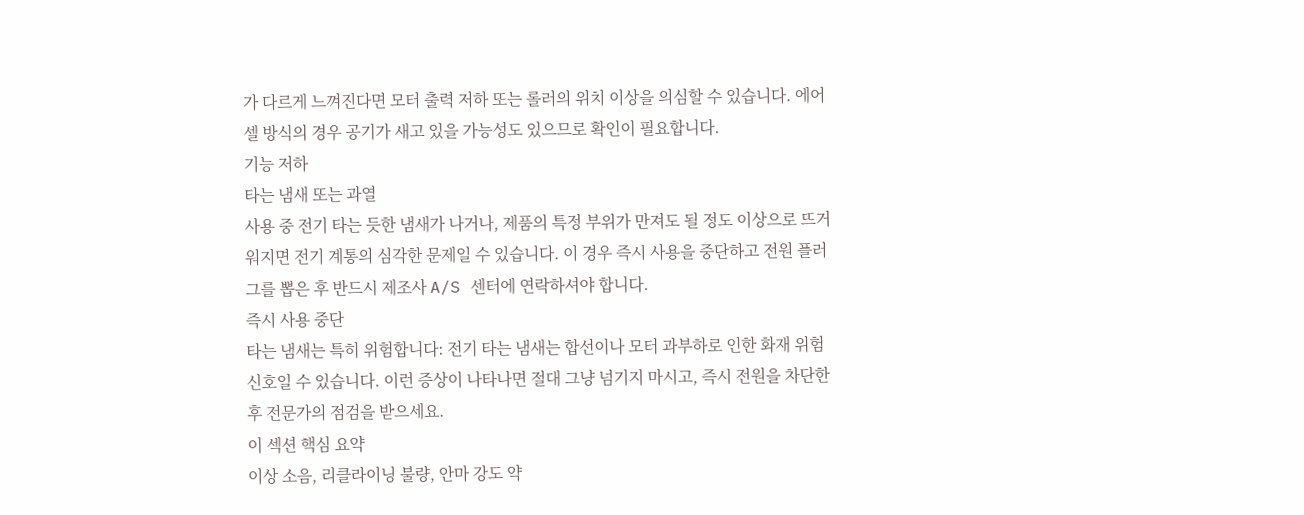가 다르게 느껴진다면 모터 출력 저하 또는 롤러의 위치 이상을 의심할 수 있습니다. 에어셀 방식의 경우 공기가 새고 있을 가능성도 있으므로 확인이 필요합니다.
기능 저하
타는 냄새 또는 과열
사용 중 전기 타는 듯한 냄새가 나거나, 제품의 특정 부위가 만져도 될 정도 이상으로 뜨거워지면 전기 계통의 심각한 문제일 수 있습니다. 이 경우 즉시 사용을 중단하고 전원 플러그를 뽑은 후 반드시 제조사 A/S 센터에 연락하셔야 합니다.
즉시 사용 중단
타는 냄새는 특히 위험합니다: 전기 타는 냄새는 합선이나 모터 과부하로 인한 화재 위험 신호일 수 있습니다. 이런 증상이 나타나면 절대 그냥 넘기지 마시고, 즉시 전원을 차단한 후 전문가의 점검을 받으세요.
이 섹션 핵심 요약
이상 소음, 리클라이닝 불량, 안마 강도 약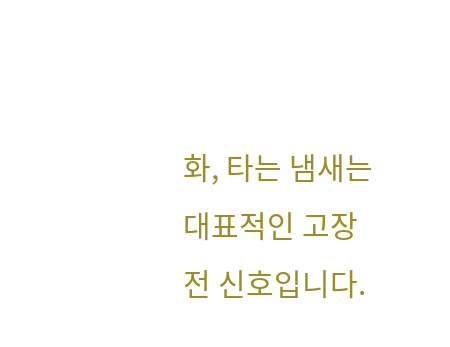화, 타는 냄새는 대표적인 고장 전 신호입니다.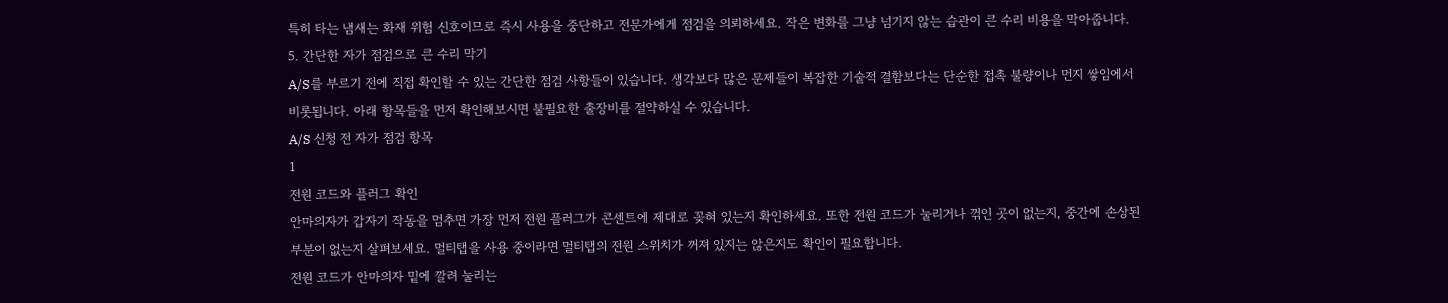특히 타는 냄새는 화재 위험 신호이므로 즉시 사용을 중단하고 전문가에게 점검을 의뢰하세요. 작은 변화를 그냥 넘기지 않는 습관이 큰 수리 비용을 막아줍니다.
5. 간단한 자가 점검으로 큰 수리 막기
A/S를 부르기 전에 직접 확인할 수 있는 간단한 점검 사항들이 있습니다. 생각보다 많은 문제들이 복잡한 기술적 결함보다는 단순한 접촉 불량이나 먼지 쌓임에서 비롯됩니다. 아래 항목들을 먼저 확인해보시면 불필요한 출장비를 절약하실 수 있습니다.
A/S 신청 전 자가 점검 항목
1
전원 코드와 플러그 확인
안마의자가 갑자기 작동을 멈추면 가장 먼저 전원 플러그가 콘센트에 제대로 꽂혀 있는지 확인하세요. 또한 전원 코드가 눌리거나 꺾인 곳이 없는지, 중간에 손상된 부분이 없는지 살펴보세요. 멀티탭을 사용 중이라면 멀티탭의 전원 스위치가 꺼져 있지는 않은지도 확인이 필요합니다.
전원 코드가 안마의자 밑에 깔려 눌리는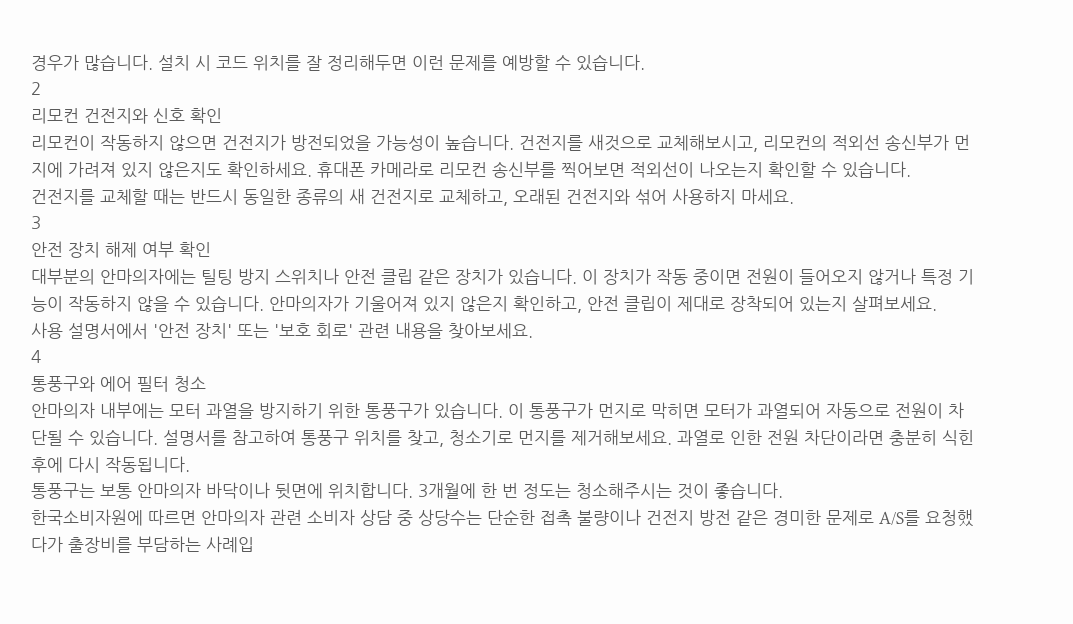경우가 많습니다. 설치 시 코드 위치를 잘 정리해두면 이런 문제를 예방할 수 있습니다.
2
리모컨 건전지와 신호 확인
리모컨이 작동하지 않으면 건전지가 방전되었을 가능성이 높습니다. 건전지를 새것으로 교체해보시고, 리모컨의 적외선 송신부가 먼지에 가려져 있지 않은지도 확인하세요. 휴대폰 카메라로 리모컨 송신부를 찍어보면 적외선이 나오는지 확인할 수 있습니다.
건전지를 교체할 때는 반드시 동일한 종류의 새 건전지로 교체하고, 오래된 건전지와 섞어 사용하지 마세요.
3
안전 장치 해제 여부 확인
대부분의 안마의자에는 틸팅 방지 스위치나 안전 클립 같은 장치가 있습니다. 이 장치가 작동 중이면 전원이 들어오지 않거나 특정 기능이 작동하지 않을 수 있습니다. 안마의자가 기울어져 있지 않은지 확인하고, 안전 클립이 제대로 장착되어 있는지 살펴보세요.
사용 설명서에서 '안전 장치' 또는 '보호 회로' 관련 내용을 찾아보세요.
4
통풍구와 에어 필터 청소
안마의자 내부에는 모터 과열을 방지하기 위한 통풍구가 있습니다. 이 통풍구가 먼지로 막히면 모터가 과열되어 자동으로 전원이 차단될 수 있습니다. 설명서를 참고하여 통풍구 위치를 찾고, 청소기로 먼지를 제거해보세요. 과열로 인한 전원 차단이라면 충분히 식힌 후에 다시 작동됩니다.
통풍구는 보통 안마의자 바닥이나 뒷면에 위치합니다. 3개월에 한 번 정도는 청소해주시는 것이 좋습니다.
한국소비자원에 따르면 안마의자 관련 소비자 상담 중 상당수는 단순한 접촉 불량이나 건전지 방전 같은 경미한 문제로 A/S를 요청했다가 출장비를 부담하는 사례입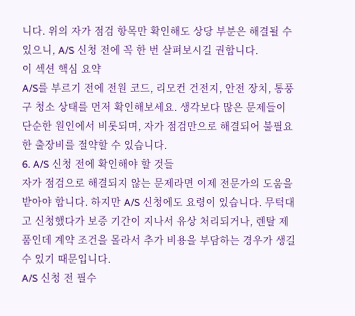니다. 위의 자가 점검 항목만 확인해도 상당 부분은 해결될 수 있으니, A/S 신청 전에 꼭 한 번 살펴보시길 권합니다.
이 섹션 핵심 요약
A/S를 부르기 전에 전원 코드, 리모컨 건전지, 안전 장치, 통풍구 청소 상태를 먼저 확인해보세요. 생각보다 많은 문제들이 단순한 원인에서 비롯되며, 자가 점검만으로 해결되어 불필요한 출장비를 절약할 수 있습니다.
6. A/S 신청 전에 확인해야 할 것들
자가 점검으로 해결되지 않는 문제라면 이제 전문가의 도움을 받아야 합니다. 하지만 A/S 신청에도 요령이 있습니다. 무턱대고 신청했다가 보증 기간이 지나서 유상 처리되거나, 렌탈 제품인데 계약 조건을 몰라서 추가 비용을 부담하는 경우가 생길 수 있기 때문입니다.
A/S 신청 전 필수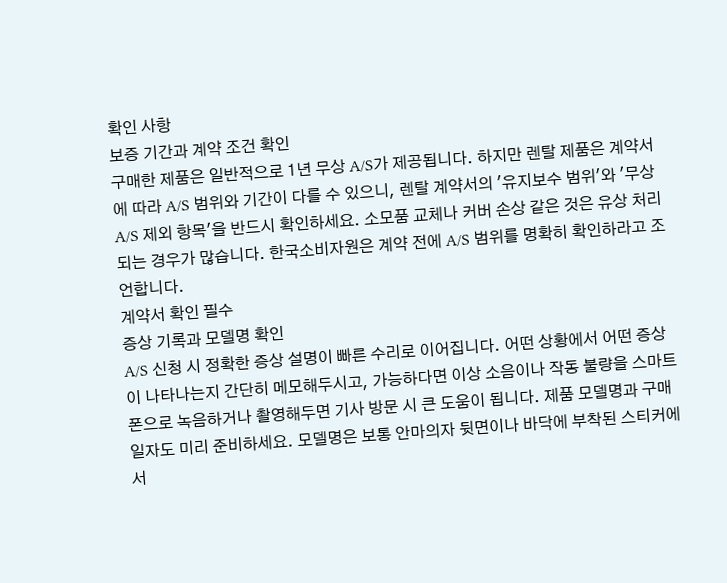확인 사항
보증 기간과 계약 조건 확인
구매한 제품은 일반적으로 1년 무상 A/S가 제공됩니다. 하지만 렌탈 제품은 계약서에 따라 A/S 범위와 기간이 다를 수 있으니, 렌탈 계약서의 '유지보수 범위'와 '무상 A/S 제외 항목'을 반드시 확인하세요. 소모품 교체나 커버 손상 같은 것은 유상 처리되는 경우가 많습니다. 한국소비자원은 계약 전에 A/S 범위를 명확히 확인하라고 조언합니다.
계약서 확인 필수
증상 기록과 모델명 확인
A/S 신청 시 정확한 증상 설명이 빠른 수리로 이어집니다. 어떤 상황에서 어떤 증상이 나타나는지 간단히 메모해두시고, 가능하다면 이상 소음이나 작동 불량을 스마트폰으로 녹음하거나 촬영해두면 기사 방문 시 큰 도움이 됩니다. 제품 모델명과 구매일자도 미리 준비하세요. 모델명은 보통 안마의자 뒷면이나 바닥에 부착된 스티커에서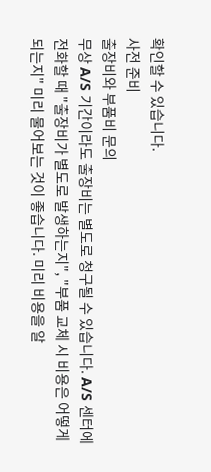확인할 수 있습니다.
사전 준비
출장비와 부품비 문의
무상 A/S 기간이라도 출장비는 별도로 청구될 수 있습니다. A/S 센터에 전화할 때 "출장비가 별도로 발생하는지", "부품 교체 시 비용은 어떻게 되는지" 미리 물어보는 것이 좋습니다. 미리 비용을 알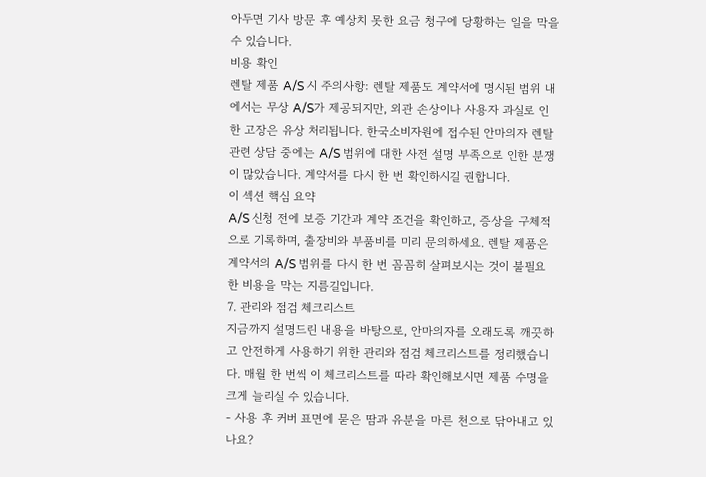아두면 기사 방문 후 예상치 못한 요금 청구에 당황하는 일을 막을 수 있습니다.
비용 확인
렌탈 제품 A/S 시 주의사항: 렌탈 제품도 계약서에 명시된 범위 내에서는 무상 A/S가 제공되지만, 외관 손상이나 사용자 과실로 인한 고장은 유상 처리됩니다. 한국소비자원에 접수된 안마의자 렌탈 관련 상담 중에는 A/S 범위에 대한 사전 설명 부족으로 인한 분쟁이 많았습니다. 계약서를 다시 한 번 확인하시길 권합니다.
이 섹션 핵심 요약
A/S 신청 전에 보증 기간과 계약 조건을 확인하고, 증상을 구체적으로 기록하며, 출장비와 부품비를 미리 문의하세요. 렌탈 제품은 계약서의 A/S 범위를 다시 한 번 꼼꼼히 살펴보시는 것이 불필요한 비용을 막는 지름길입니다.
7. 관리와 점검 체크리스트
지금까지 설명드린 내용을 바탕으로, 안마의자를 오래도록 깨끗하고 안전하게 사용하기 위한 관리와 점검 체크리스트를 정리했습니다. 매월 한 번씩 이 체크리스트를 따라 확인해보시면 제품 수명을 크게 늘리실 수 있습니다.
- 사용 후 커버 표면에 묻은 땀과 유분을 마른 천으로 닦아내고 있나요?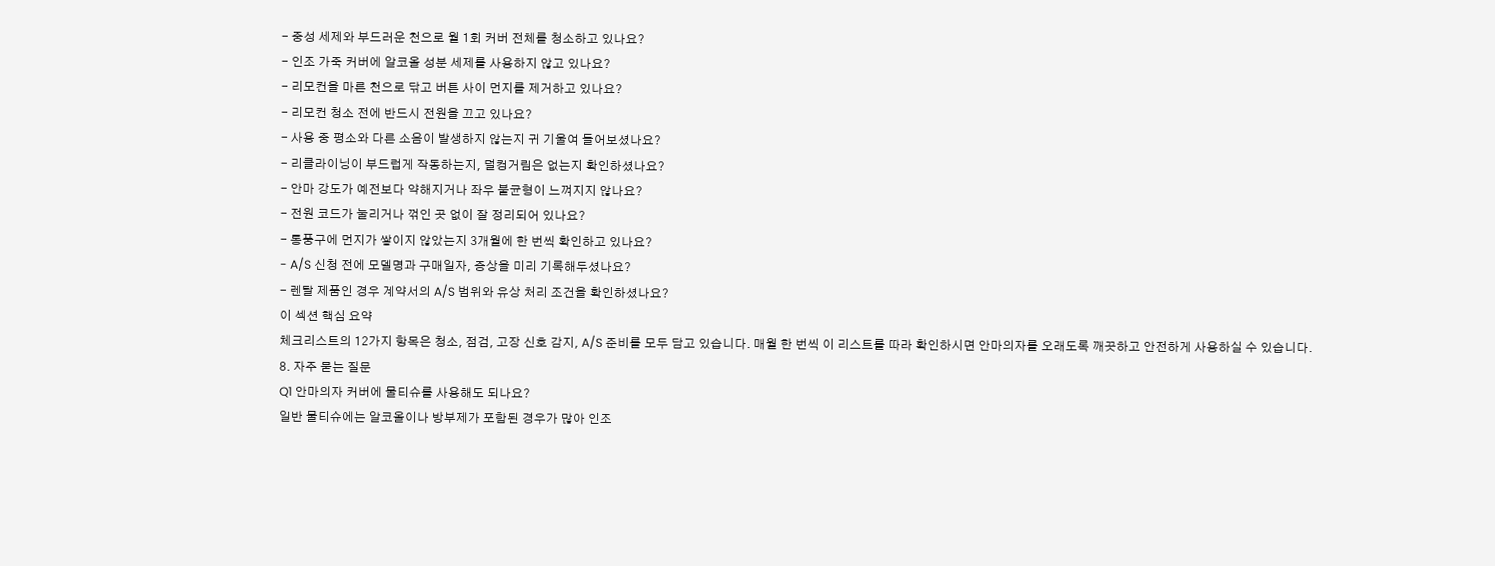- 중성 세제와 부드러운 천으로 월 1회 커버 전체를 청소하고 있나요?
- 인조 가죽 커버에 알코올 성분 세제를 사용하지 않고 있나요?
- 리모컨을 마른 천으로 닦고 버튼 사이 먼지를 제거하고 있나요?
- 리모컨 청소 전에 반드시 전원을 끄고 있나요?
- 사용 중 평소와 다른 소음이 발생하지 않는지 귀 기울여 들어보셨나요?
- 리클라이닝이 부드럽게 작동하는지, 덜컹거림은 없는지 확인하셨나요?
- 안마 강도가 예전보다 약해지거나 좌우 불균형이 느껴지지 않나요?
- 전원 코드가 눌리거나 꺾인 곳 없이 잘 정리되어 있나요?
- 통풍구에 먼지가 쌓이지 않았는지 3개월에 한 번씩 확인하고 있나요?
- A/S 신청 전에 모델명과 구매일자, 증상을 미리 기록해두셨나요?
- 렌탈 제품인 경우 계약서의 A/S 범위와 유상 처리 조건을 확인하셨나요?
이 섹션 핵심 요약
체크리스트의 12가지 항목은 청소, 점검, 고장 신호 감지, A/S 준비를 모두 담고 있습니다. 매월 한 번씩 이 리스트를 따라 확인하시면 안마의자를 오래도록 깨끗하고 안전하게 사용하실 수 있습니다.
8. 자주 묻는 질문
Q1 안마의자 커버에 물티슈를 사용해도 되나요?
일반 물티슈에는 알코올이나 방부제가 포함된 경우가 많아 인조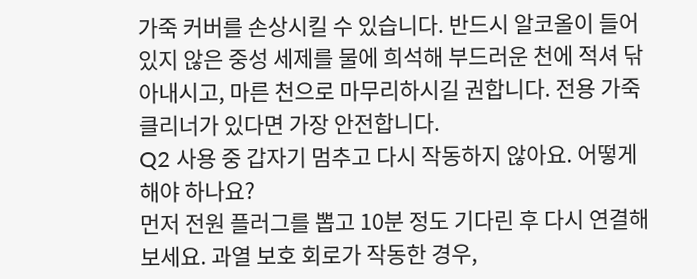가죽 커버를 손상시킬 수 있습니다. 반드시 알코올이 들어 있지 않은 중성 세제를 물에 희석해 부드러운 천에 적셔 닦아내시고, 마른 천으로 마무리하시길 권합니다. 전용 가죽 클리너가 있다면 가장 안전합니다.
Q2 사용 중 갑자기 멈추고 다시 작동하지 않아요. 어떻게 해야 하나요?
먼저 전원 플러그를 뽑고 10분 정도 기다린 후 다시 연결해보세요. 과열 보호 회로가 작동한 경우,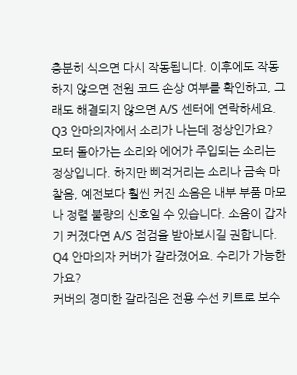충분히 식으면 다시 작동됩니다. 이후에도 작동하지 않으면 전원 코드 손상 여부를 확인하고, 그래도 해결되지 않으면 A/S 센터에 연락하세요.
Q3 안마의자에서 소리가 나는데 정상인가요?
모터 돌아가는 소리와 에어가 주입되는 소리는 정상입니다. 하지만 삐걱거리는 소리나 금속 마찰음, 예전보다 훨씬 커진 소음은 내부 부품 마모나 정렬 불량의 신호일 수 있습니다. 소음이 갑자기 커졌다면 A/S 점검을 받아보시길 권합니다.
Q4 안마의자 커버가 갈라졌어요. 수리가 가능한가요?
커버의 경미한 갈라짐은 전용 수선 키트로 보수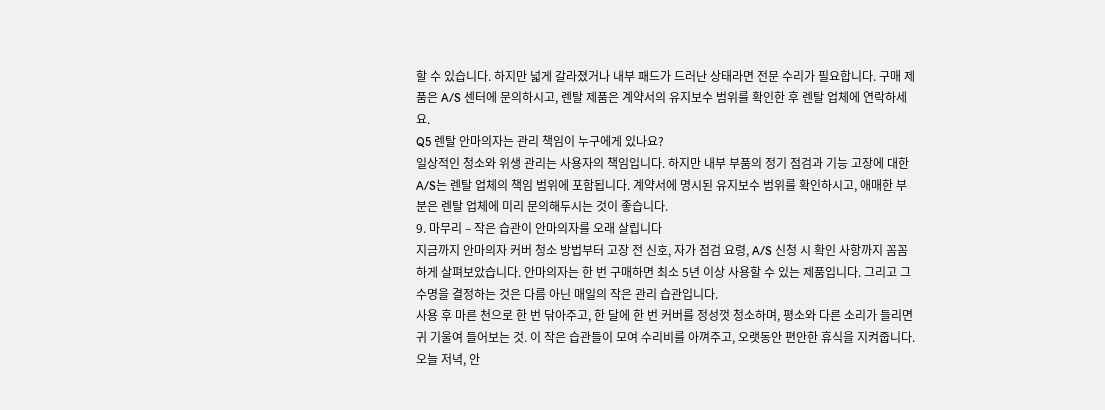할 수 있습니다. 하지만 넓게 갈라졌거나 내부 패드가 드러난 상태라면 전문 수리가 필요합니다. 구매 제품은 A/S 센터에 문의하시고, 렌탈 제품은 계약서의 유지보수 범위를 확인한 후 렌탈 업체에 연락하세요.
Q5 렌탈 안마의자는 관리 책임이 누구에게 있나요?
일상적인 청소와 위생 관리는 사용자의 책임입니다. 하지만 내부 부품의 정기 점검과 기능 고장에 대한 A/S는 렌탈 업체의 책임 범위에 포함됩니다. 계약서에 명시된 유지보수 범위를 확인하시고, 애매한 부분은 렌탈 업체에 미리 문의해두시는 것이 좋습니다.
9. 마무리 – 작은 습관이 안마의자를 오래 살립니다
지금까지 안마의자 커버 청소 방법부터 고장 전 신호, 자가 점검 요령, A/S 신청 시 확인 사항까지 꼼꼼하게 살펴보았습니다. 안마의자는 한 번 구매하면 최소 5년 이상 사용할 수 있는 제품입니다. 그리고 그 수명을 결정하는 것은 다름 아닌 매일의 작은 관리 습관입니다.
사용 후 마른 천으로 한 번 닦아주고, 한 달에 한 번 커버를 정성껏 청소하며, 평소와 다른 소리가 들리면 귀 기울여 들어보는 것. 이 작은 습관들이 모여 수리비를 아껴주고, 오랫동안 편안한 휴식을 지켜줍니다.
오늘 저녁, 안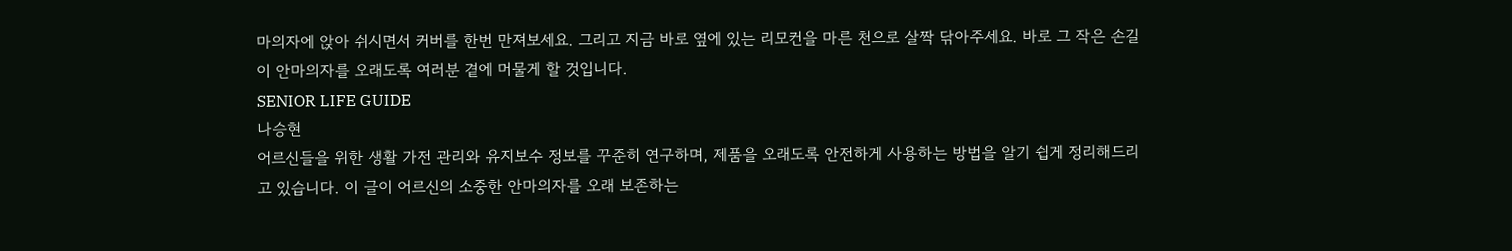마의자에 앉아 쉬시면서 커버를 한번 만져보세요. 그리고 지금 바로 옆에 있는 리모컨을 마른 천으로 살짝 닦아주세요. 바로 그 작은 손길이 안마의자를 오래도록 여러분 곁에 머물게 할 것입니다.
SENIOR LIFE GUIDE
나승현
어르신들을 위한 생활 가전 관리와 유지보수 정보를 꾸준히 연구하며, 제품을 오래도록 안전하게 사용하는 방법을 알기 쉽게 정리해드리고 있습니다. 이 글이 어르신의 소중한 안마의자를 오래 보존하는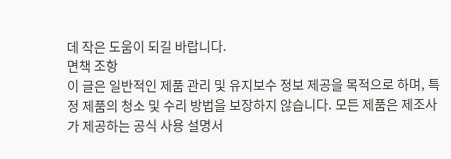데 작은 도움이 되길 바랍니다.
면책 조항
이 글은 일반적인 제품 관리 및 유지보수 정보 제공을 목적으로 하며, 특정 제품의 청소 및 수리 방법을 보장하지 않습니다. 모든 제품은 제조사가 제공하는 공식 사용 설명서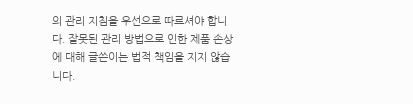의 관리 지침을 우선으로 따르셔야 합니다. 잘못된 관리 방법으로 인한 제품 손상에 대해 글쓴이는 법적 책임을 지지 않습니다.